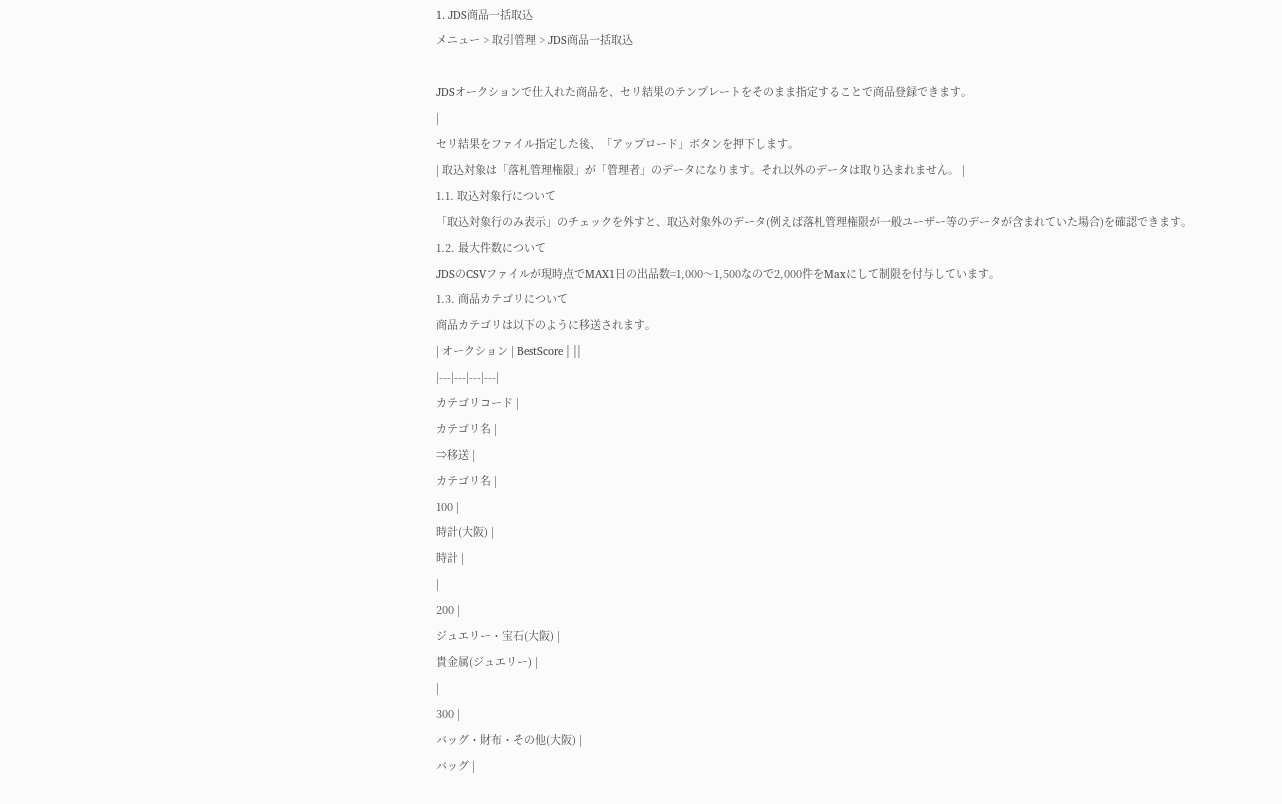1. JDS商品一括取込
メニュー > 取引管理 > JDS商品一括取込

JDSオークションで仕入れた商品を、セリ結果のテンプレートをそのまま指定することで商品登録できます。
|
セリ結果をファイル指定した後、「アップロード」ボタンを押下します。
| 取込対象は「落札管理権限」が「管理者」のデータになります。それ以外のデータは取り込まれません。 |
1.1. 取込対象行について
「取込対象行のみ表示」のチェックを外すと、取込対象外のデータ(例えば落札管理権限が一般ユーザー等のデータが含まれていた場合)を確認できます。
1.2. 最大件数について
JDSのCSVファイルが現時点でMAX1日の出品数=1,000〜1,500なので2,000件をMaxにして制限を付与しています。
1.3. 商品カテゴリについて
商品カテゴリは以下のように移送されます。
| オークション | BestScore | ||
|---|---|---|---|
カテゴリコード |
カテゴリ名 |
⇒移送 |
カテゴリ名 |
100 |
時計(大阪) |
時計 |
|
200 |
ジュエリー・宝石(大阪) |
貴金属(ジュエリー) |
|
300 |
バッグ・財布・その他(大阪) |
バッグ |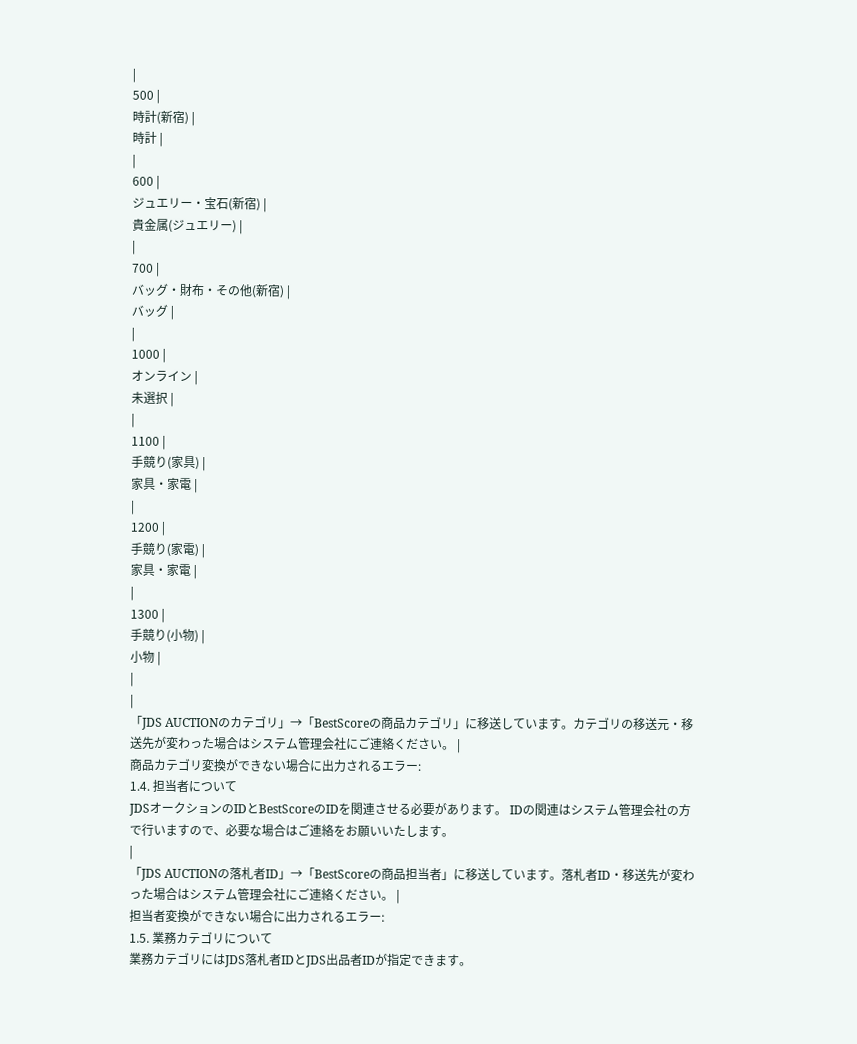|
500 |
時計(新宿) |
時計 |
|
600 |
ジュエリー・宝石(新宿) |
貴金属(ジュエリー) |
|
700 |
バッグ・財布・その他(新宿) |
バッグ |
|
1000 |
オンライン |
未選択 |
|
1100 |
手競り(家具) |
家具・家電 |
|
1200 |
手競り(家電) |
家具・家電 |
|
1300 |
手競り(小物) |
小物 |
|
|
「JDS AUCTIONのカテゴリ」→「BestScoreの商品カテゴリ」に移送しています。カテゴリの移送元・移送先が変わった場合はシステム管理会社にご連絡ください。 |
商品カテゴリ変換ができない場合に出力されるエラー:
1.4. 担当者について
JDSオークションのIDとBestScoreのIDを関連させる必要があります。 IDの関連はシステム管理会社の方で行いますので、必要な場合はご連絡をお願いいたします。
|
「JDS AUCTIONの落札者ID」→「BestScoreの商品担当者」に移送しています。落札者ID・移送先が変わった場合はシステム管理会社にご連絡ください。 |
担当者変換ができない場合に出力されるエラー:
1.5. 業務カテゴリについて
業務カテゴリにはJDS落札者IDとJDS出品者IDが指定できます。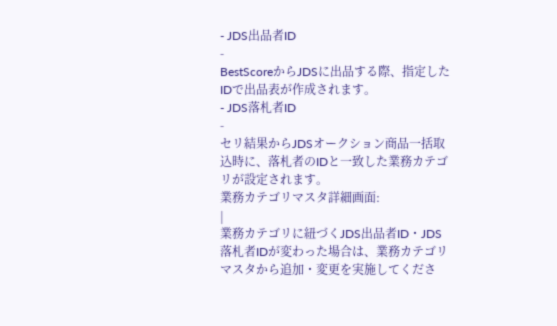- JDS出品者ID
-
BestScoreからJDSに出品する際、指定したIDで出品表が作成されます。
- JDS落札者ID
-
セリ結果からJDSオークション商品一括取込時に、落札者のIDと一致した業務カテゴリが設定されます。
業務カテゴリマスタ詳細画面:
|
業務カテゴリに紐づくJDS出品者ID・JDS落札者IDが変わった場合は、業務カテゴリマスタから追加・変更を実施してくださ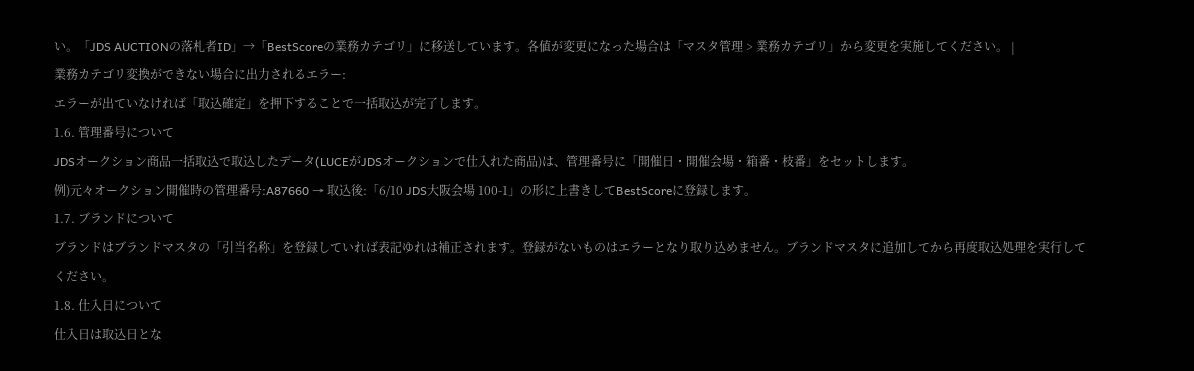い。「JDS AUCTIONの落札者ID」→「BestScoreの業務カテゴリ」に移送しています。各値が変更になった場合は「マスタ管理 > 業務カテゴリ」から変更を実施してください。 |
業務カテゴリ変換ができない場合に出力されるエラー:
エラーが出ていなければ「取込確定」を押下することで一括取込が完了します。
1.6. 管理番号について
JDSオークション商品一括取込で取込したデータ(LUCEがJDSオークションで仕入れた商品)は、管理番号に「開催日・開催会場・箱番・枝番」をセットします。
例)元々オークション開催時の管理番号:A87660 → 取込後:「6/10 JDS大阪会場 100-1」の形に上書きしてBestScoreに登録します。
1.7. ブランドについて
ブランドはブランドマスタの「引当名称」を登録していれば表記ゆれは補正されます。登録がないものはエラーとなり取り込めません。ブランドマスタに追加してから再度取込処理を実行してください。
1.8. 仕入日について
仕入日は取込日とな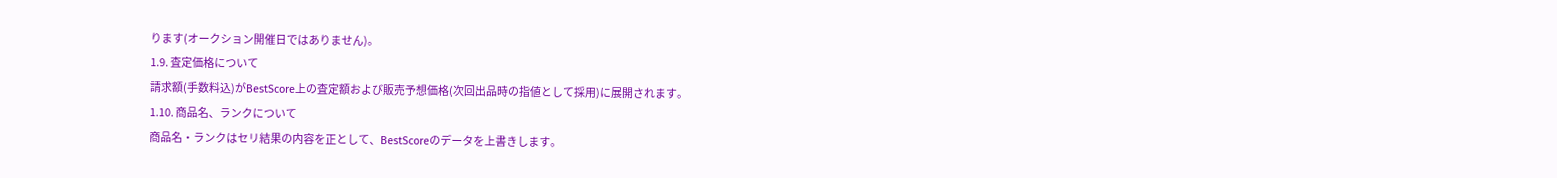ります(オークション開催日ではありません)。
1.9. 査定価格について
請求額(手数料込)がBestScore上の査定額および販売予想価格(次回出品時の指値として採用)に展開されます。
1.10. 商品名、ランクについて
商品名・ランクはセリ結果の内容を正として、BestScoreのデータを上書きします。